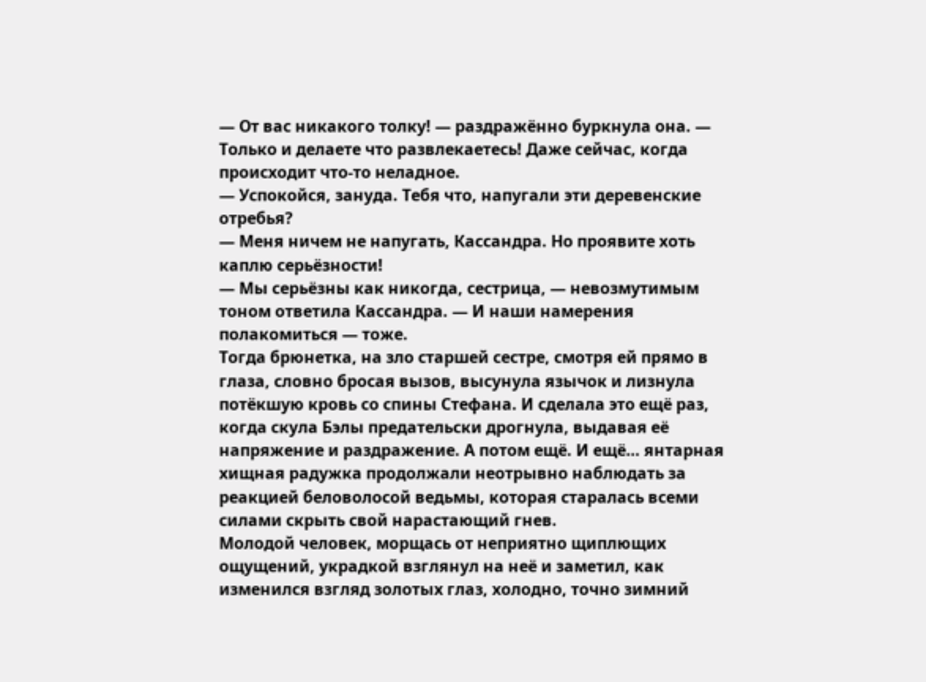— От вас никакого толку! — раздражённо буркнула она. — Только и делаете что развлекаетесь! Даже сейчас, когда происходит что-то неладное.
— Успокойся, зануда. Тебя что, напугали эти деревенские отребья?
— Меня ничем не напугать, Кассандра. Но проявите хоть каплю серьёзности!
— Мы серьёзны как никогда, сестрица, — невозмутимым тоном ответила Кассандра. — И наши намерения полакомиться — тоже.
Тогда брюнетка, на зло старшей сестре, смотря ей прямо в глаза, словно бросая вызов, высунула язычок и лизнула потёкшую кровь со спины Стефана. И сделала это ещё раз, когда скула Бэлы предательски дрогнула, выдавая её напряжение и раздражение. А потом ещё. И ещё… янтарная хищная радужка продолжали неотрывно наблюдать за реакцией беловолосой ведьмы, которая старалась всеми силами скрыть свой нарастающий гнев.
Молодой человек, морщась от неприятно щиплющих ощущений, украдкой взглянул на неё и заметил, как изменился взгляд золотых глаз, холодно, точно зимний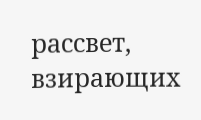рассвет, взирающих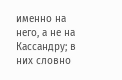именно на него, а не на Кассандру; в них словно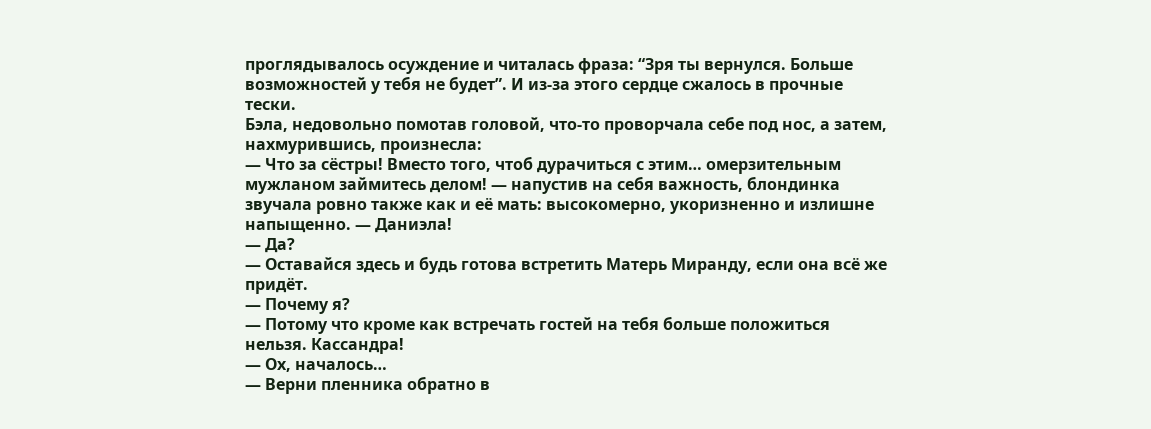проглядывалось осуждение и читалась фраза: “Зря ты вернулся. Больше возможностей у тебя не будет”. И из-за этого сердце сжалось в прочные тески.
Бэла, недовольно помотав головой, что-то проворчала себе под нос, а затем, нахмурившись, произнесла:
— Что за сёстры! Вместо того, чтоб дурачиться с этим… омерзительным мужланом займитесь делом! — напустив на себя важность, блондинка звучала ровно также как и её мать: высокомерно, укоризненно и излишне напыщенно. — Даниэла!
— Да?
— Оставайся здесь и будь готова встретить Матерь Миранду, если она всё же придёт.
— Почему я?
— Потому что кроме как встречать гостей на тебя больше положиться нельзя. Кассандра!
— Ох, началось…
— Верни пленника обратно в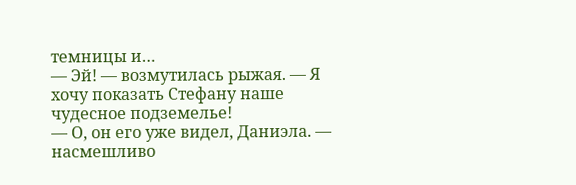темницы и…
— Эй! — возмутилась рыжая. — Я хочу показать Стефану наше чудесное подземелье!
— О, он его уже видел, Даниэла. — насмешливо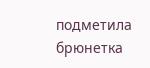подметила брюнетка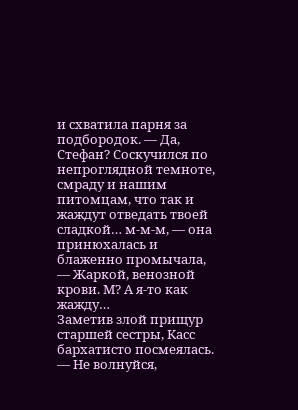и схватила парня за подбородок. — Да, Стефан? Соскучился по непроглядной темноте, смраду и нашим питомцам, что так и жаждут отведать твоей сладкой… м-м-м, — она принюхалась и блаженно промычала, — Жаркой, венозной крови. М? А я-то как жажду…
Заметив злой прищур старшей сестры, Касс бархатисто посмеялась.
— Не волнуйся,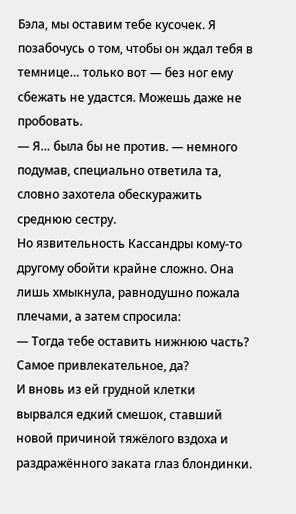Бэла, мы оставим тебе кусочек. Я позабочусь о том, чтобы он ждал тебя в темнице… только вот — без ног ему сбежать не удастся. Можешь даже не пробовать.
— Я… была бы не против. — немного подумав, специально ответила та, словно захотела обескуражить среднюю сестру.
Но язвительность Кассандры кому-то другому обойти крайне сложно. Она лишь хмыкнула, равнодушно пожала плечами, а затем спросила:
— Тогда тебе оставить нижнюю часть? Самое привлекательное, да?
И вновь из ей грудной клетки вырвался едкий смешок, ставший новой причиной тяжёлого вздоха и раздражённого заката глаз блондинки.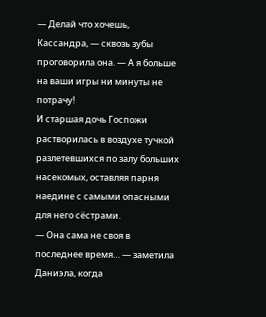— Делай что хочешь, Кассандра, — сквозь зубы проговорила она. — А я больше на ваши игры ни минуты не потрачу!
И старшая дочь Госпожи растворилась в воздухе тучкой разлетевшихся по залу больших насекомых, оставляя парня наедине с самыми опасными для него сёстрами.
— Она сама не своя в последнее время… — заметила Даниэла, когда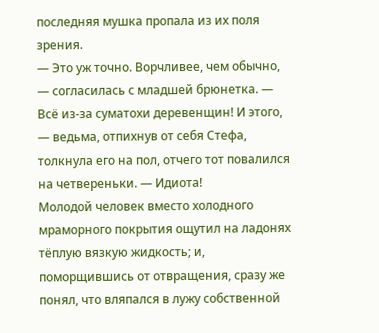последняя мушка пропала из их поля зрения.
— Это уж точно. Ворчливее, чем обычно, — согласилась с младшей брюнетка. — Всё из-за суматохи деревенщин! И этого, — ведьма, отпихнув от себя Стефа, толкнула его на пол, отчего тот повалился на четвереньки. — Идиота!
Молодой человек вместо холодного мраморного покрытия ощутил на ладонях тёплую вязкую жидкость; и, поморщившись от отвращения, сразу же понял, что вляпался в лужу собственной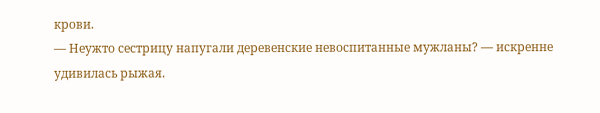крови.
— Неужто сестрицу напугали деревенские невоспитанные мужланы? — искренне удивилась рыжая.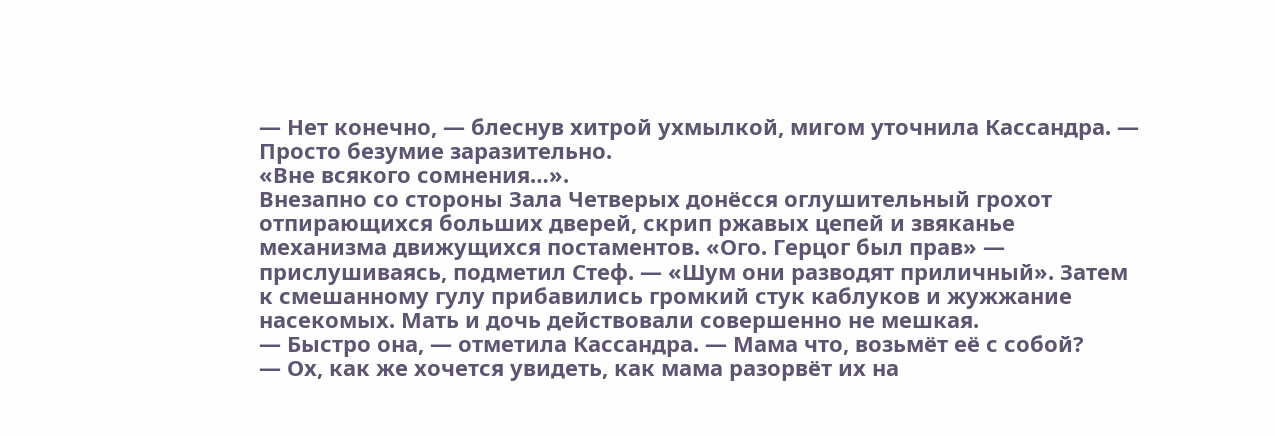— Нет конечно, — блеснув хитрой ухмылкой, мигом уточнила Кассандра. — Просто безумие заразительно.
«Вне всякого сомнения…».
Внезапно со стороны Зала Четверых донёсся оглушительный грохот отпирающихся больших дверей, скрип ржавых цепей и звяканье механизма движущихся постаментов. «Ого. Герцог был прав» — прислушиваясь, подметил Стеф. — «Шум они разводят приличный». Затем к смешанному гулу прибавились громкий стук каблуков и жужжание насекомых. Мать и дочь действовали совершенно не мешкая.
— Быстро она, — отметила Кассандра. — Мама что, возьмёт её с собой?
— Ох, как же хочется увидеть, как мама разорвёт их на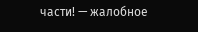части! — жалобное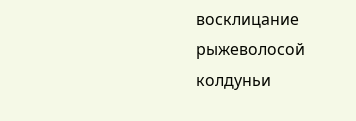восклицание рыжеволосой колдуньи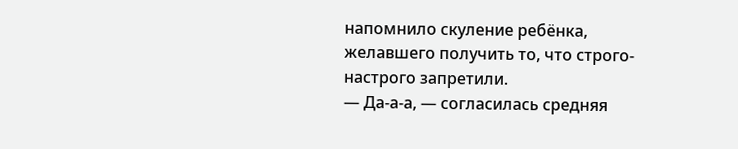напомнило скуление ребёнка, желавшего получить то, что строго-настрого запретили.
— Да-а-а, — согласилась средняя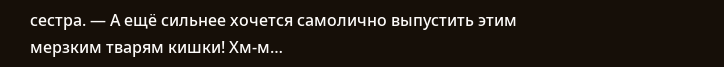сестра. — А ещё сильнее хочется самолично выпустить этим мерзким тварям кишки! Хм-м…